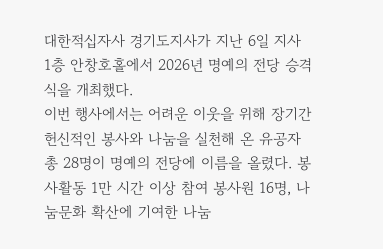대한적십자사 경기도지사가 지난 6일 지사 1층 안창호홀에서 2026년 명예의 전당 승격식을 개최했다.
이번 행사에서는 어려운 이웃을 위해 장기간 헌신적인 봉사와 나눔을 실천해 온 유공자 총 28명이 명예의 전당에 이름을 올렸다. 봉사활동 1만 시간 이상 참여 봉사원 16명, 나눔문화 확산에 기여한 나눔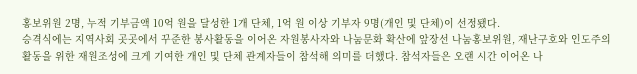홍보위원 2명, 누적 기부금액 10억 원을 달성한 1개 단체, 1억 원 이상 기부자 9명(개인 및 단체)이 선정됐다.
승격식에는 지역사회 곳곳에서 꾸준한 봉사활동을 이어온 자원봉사자와 나눔문화 확산에 앞장선 나눔홍보위원, 재난구호와 인도주의 활동을 위한 재원조성에 크게 기여한 개인 및 단체 관계자들이 참석해 의미를 더했다. 참석자들은 오랜 시간 이어온 나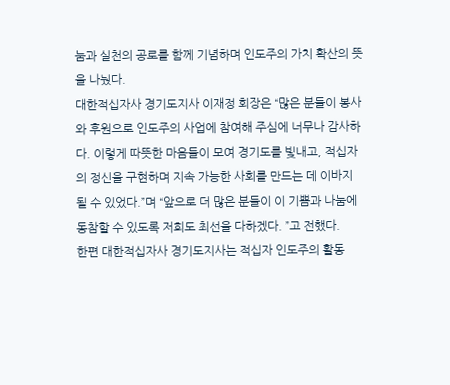눔과 실천의 공로를 함께 기념하며 인도주의 가치 확산의 뜻을 나눴다.
대한적십자사 경기도지사 이재정 회장은 “많은 분들이 봉사와 후원으로 인도주의 사업에 참여해 주심에 너무나 감사하다. 이렇게 따뜻한 마음들이 모여 경기도를 빛내고, 적십자의 정신을 구현하며 지속 가능한 사회를 만드는 데 이바지 될 수 있었다.”며 “앞으로 더 많은 분들이 이 기쁨과 나눔에 동참할 수 있도록 저희도 최선을 다하겠다. ”고 전했다.
한편 대한적십자사 경기도지사는 적십자 인도주의 활동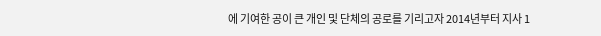에 기여한 공이 큰 개인 및 단체의 공로를 기리고자 2014년부터 지사 1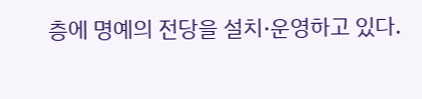층에 명예의 전당을 설치·운영하고 있다.